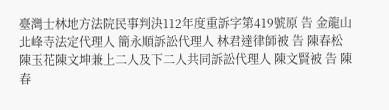臺灣士林地方法院民事判決112年度重訴字第419號原 告 金龍山北峰寺法定代理人 簡永順訴訟代理人 林君達律師被 告 陳春松
陳玉花陳文坤兼上二人及下二人共同訴訟代理人 陳文賢被 告 陳春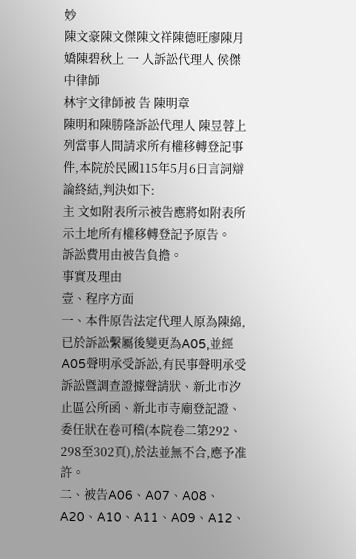妙
陳文豪陳文傑陳文祥陳德旺廖陳月嬌陳碧秋上 一 人訴訟代理人 侯傑中律師
林宇文律師被 告 陳明章
陳明和陳勝隆訴訟代理人 陳昱蓉上列當事人間請求所有權移轉登記事件,本院於民國115年5月6日言詞辯論終結,判決如下:
主 文如附表所示被告應將如附表所示土地所有權移轉登記予原告。
訴訟費用由被告負擔。
事實及理由
壹、程序方面
一、本件原告法定代理人原為陳綿,已於訴訟繫屬後變更為A05,並經A05聲明承受訴訟,有民事聲明承受訴訟暨調查證據聲請狀、新北市汐止區公所函、新北市寺廟登記證、委任狀在卷可稽(本院卷二第292、298至302頁),於法並無不合,應予准許。
二、被告A06、A07、A08、A20、A10、A11、A09、A12、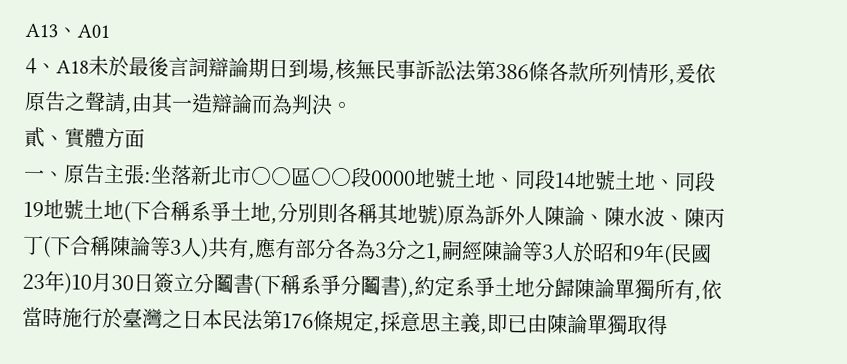A13、A01
4、A18未於最後言詞辯論期日到場,核無民事訴訟法第386條各款所列情形,爰依原告之聲請,由其一造辯論而為判決。
貳、實體方面
一、原告主張:坐落新北市○○區○○段0000地號土地、同段14地號土地、同段19地號土地(下合稱系爭土地,分別則各稱其地號)原為訴外人陳論、陳水波、陳丙丁(下合稱陳論等3人)共有,應有部分各為3分之1,嗣經陳論等3人於昭和9年(民國23年)10月30日簽立分鬮書(下稱系爭分鬮書),約定系爭土地分歸陳論單獨所有,依當時施行於臺灣之日本民法第176條規定,採意思主義,即已由陳論單獨取得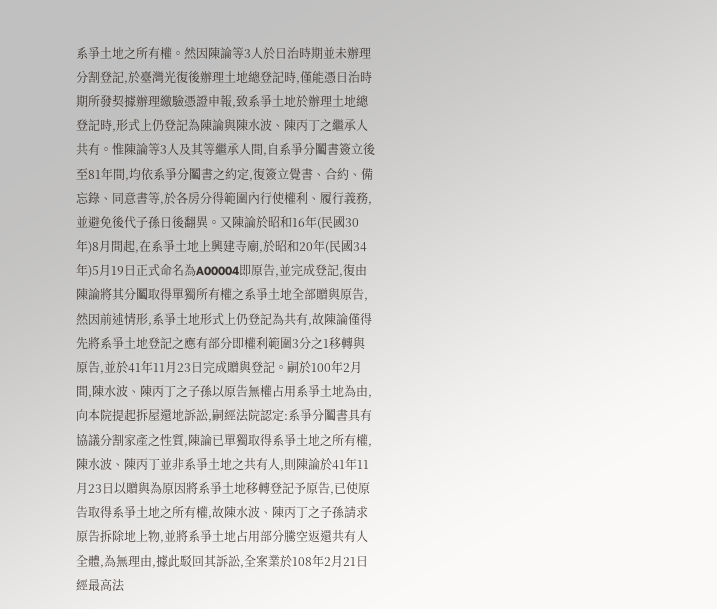系爭土地之所有權。然因陳論等3人於日治時期並未辦理分割登記,於臺灣光復後辦理土地總登記時,僅能憑日治時期所發契據辦理繳驗憑證申報,致系爭土地於辦理土地總登記時,形式上仍登記為陳論與陳水波、陳丙丁之繼承人共有。惟陳論等3人及其等繼承人間,自系爭分鬮書簽立後至81年間,均依系爭分鬮書之約定,復簽立覺書、合約、備忘錄、同意書等,於各房分得範圍內行使權利、履行義務,並避免後代子孫日後翻異。又陳論於昭和16年(民國30年)8月間起,在系爭土地上興建寺廟,於昭和20年(民國34年)5月19日正式命名為A00004即原告,並完成登記,復由陳論將其分鬮取得單獨所有權之系爭土地全部贈與原告,然因前述情形,系爭土地形式上仍登記為共有,故陳論僅得先將系爭土地登記之應有部分即權利範圍3分之1移轉與原告,並於41年11月23日完成贈與登記。嗣於100年2月間,陳水波、陳丙丁之子孫以原告無權占用系爭土地為由,向本院提起拆屋還地訴訟,嗣經法院認定:系爭分鬮書具有協議分割家產之性質,陳論已單獨取得系爭土地之所有權,陳水波、陳丙丁並非系爭土地之共有人,則陳論於41年11月23日以贈與為原因將系爭土地移轉登記予原告,已使原告取得系爭土地之所有權,故陳水波、陳丙丁之子孫請求原告拆除地上物,並將系爭土地占用部分騰空返還共有人全體,為無理由,據此駁回其訴訟,全案業於108年2月21日經最高法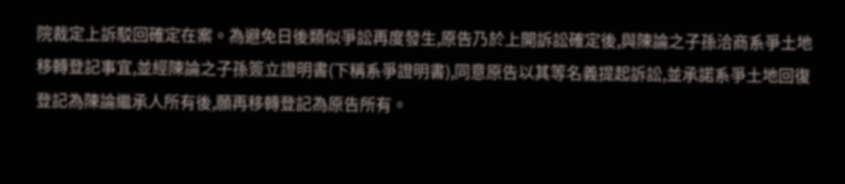院裁定上訴駁回確定在案。為避免日後類似爭訟再度發生,原告乃於上開訴訟確定後,與陳論之子孫洽商系爭土地移轉登記事宜,並經陳論之子孫簽立證明書(下稱系爭證明書),同意原告以其等名義提起訴訟,並承諾系爭土地回復登記為陳論繼承人所有後,願再移轉登記為原告所有。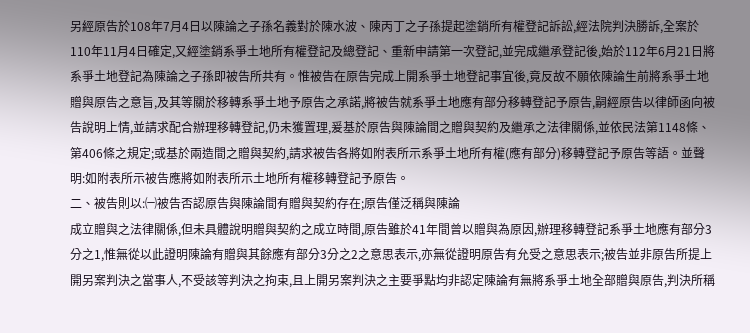另經原告於108年7月4日以陳論之子孫名義對於陳水波、陳丙丁之子孫提起塗銷所有權登記訴訟,經法院判決勝訴,全案於110年11月4日確定,又經塗銷系爭土地所有權登記及總登記、重新申請第一次登記,並完成繼承登記後,始於112年6月21日將系爭土地登記為陳論之子孫即被告所共有。惟被告在原告完成上開系爭土地登記事宜後,竟反故不願依陳論生前將系爭土地贈與原告之意旨,及其等關於移轉系爭土地予原告之承諾,將被告就系爭土地應有部分移轉登記予原告,嗣經原告以律師函向被告說明上情,並請求配合辦理移轉登記,仍未獲置理,爰基於原告與陳論間之贈與契約及繼承之法律關係,並依民法第1148條、第406條之規定;或基於兩造間之贈與契約,請求被告各將如附表所示系爭土地所有權(應有部分)移轉登記予原告等語。並聲明:如附表所示被告應將如附表所示土地所有權移轉登記予原告。
二、被告則以:㈠被告否認原告與陳論間有贈與契約存在;原告僅泛稱與陳論
成立贈與之法律關係,但未具體說明贈與契約之成立時間,原告雖於41年間曾以贈與為原因,辦理移轉登記系爭土地應有部分3分之1,惟無從以此證明陳論有贈與其餘應有部分3分之2之意思表示,亦無從證明原告有允受之意思表示;被告並非原告所提上開另案判決之當事人,不受該等判決之拘束,且上開另案判決之主要爭點均非認定陳論有無將系爭土地全部贈與原告,判決所稱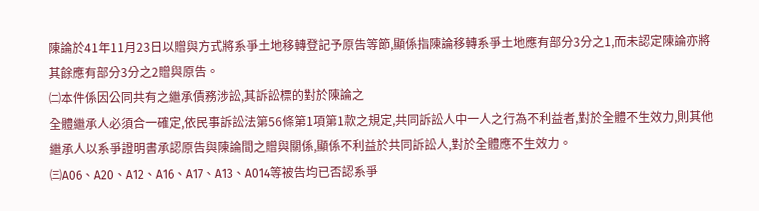陳論於41年11月23日以贈與方式將系爭土地移轉登記予原告等節,顯係指陳論移轉系爭土地應有部分3分之1,而未認定陳論亦將其餘應有部分3分之2贈與原告。
㈡本件係因公同共有之繼承債務涉訟,其訴訟標的對於陳論之
全體繼承人必須合一確定,依民事訴訟法第56條第1項第1款之規定,共同訴訟人中一人之行為不利益者,對於全體不生效力,則其他繼承人以系爭證明書承認原告與陳論間之贈與關係,顯係不利益於共同訴訟人,對於全體應不生效力。
㈢A06、A20、A12、A16、A17、A13、A014等被告均已否認系爭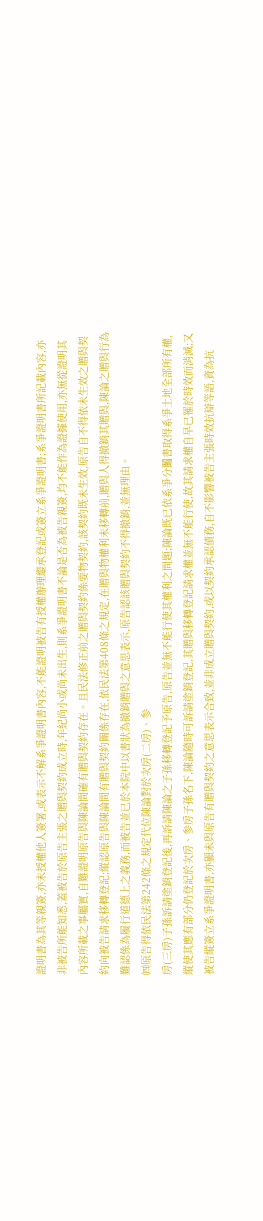證明書為其等親簽,亦未授權他人簽署,或表示不解系爭證明書內容,不能證明被告有授權辦理繼承登記或簽立系爭證明書;系爭證明書所記載內容,亦非被告所能知悉,蓋被告於原告主張之贈與契約成立時,年紀尚小或尚未出生,則系爭證明書不論是否為被告親簽,均不能作為證據使用,亦無從證明其內容所載之事屬實,自難證明原告與陳論間確有贈與契約存在。且民法修正前之贈與契約係要物契約,該契約既未生效,原告自不得依未生效之贈與契約向被告請求移轉登記;縱認原告與陳論間有贈與契約關係存在,依民法第408條之規定,在贈與物權利未移轉前,贈與人得撤銷其贈與,陳論之贈與行為難認係為履行道德上之義務,而被告並已於本院中以書狀為撤銷贈與之意思表示,原告認該贈與契約不得撤銷,並無理由。
㈣原告得依民法第242條之規定代位陳論對於次房(二房)、参
房(三房)子孫訴請塗銷登記後,再訴請陳論之子孫移轉登記予原告,原告並無不能行使其權利之問題;陳論既已依系爭分鬮書取得系爭土地全部所有權,縱使其應有部分仍登記於次房、参房子孫名下,陳論隨時可訴請塗銷登記,其贈與移轉登記請求權並無不能行使,故其請求權自早已罹於時效而消滅;又被告縱簽立系爭證明書,亦顯未與原告有贈與契約之意思表示合致,並非成立贈與契約,或以契約承認債務,自不影響被告主張時效抗辯等語,資為抗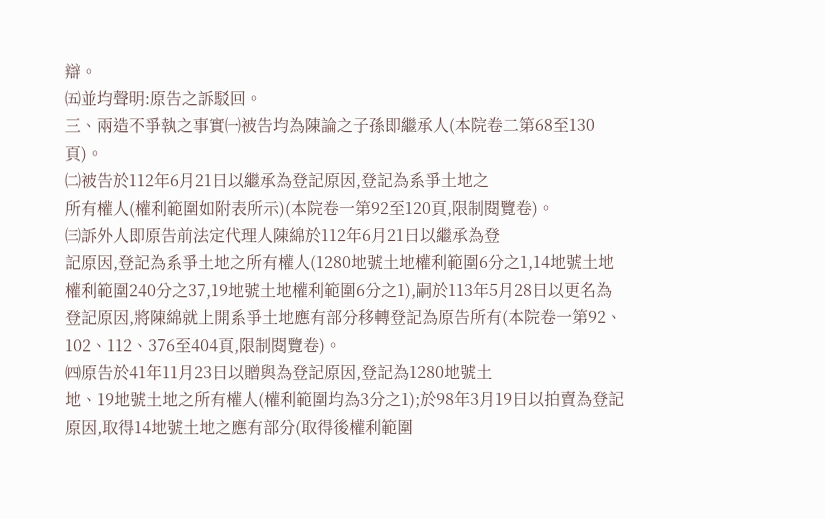辯。
㈤並均聲明:原告之訴駁回。
三、兩造不爭執之事實㈠被告均為陳論之子孫即繼承人(本院卷二第68至130頁)。
㈡被告於112年6月21日以繼承為登記原因,登記為系爭土地之
所有權人(權利範圍如附表所示)(本院卷一第92至120頁,限制閱覽卷)。
㈢訴外人即原告前法定代理人陳綿於112年6月21日以繼承為登
記原因,登記為系爭土地之所有權人(1280地號土地權利範圍6分之1,14地號土地權利範圍240分之37,19地號土地權利範圍6分之1),嗣於113年5月28日以更名為登記原因,將陳綿就上開系爭土地應有部分移轉登記為原告所有(本院卷一第92、102、112、376至404頁,限制閱覽卷)。
㈣原告於41年11月23日以贈與為登記原因,登記為1280地號土
地、19地號土地之所有權人(權利範圍均為3分之1);於98年3月19日以拍賣為登記原因,取得14地號土地之應有部分(取得後權利範圍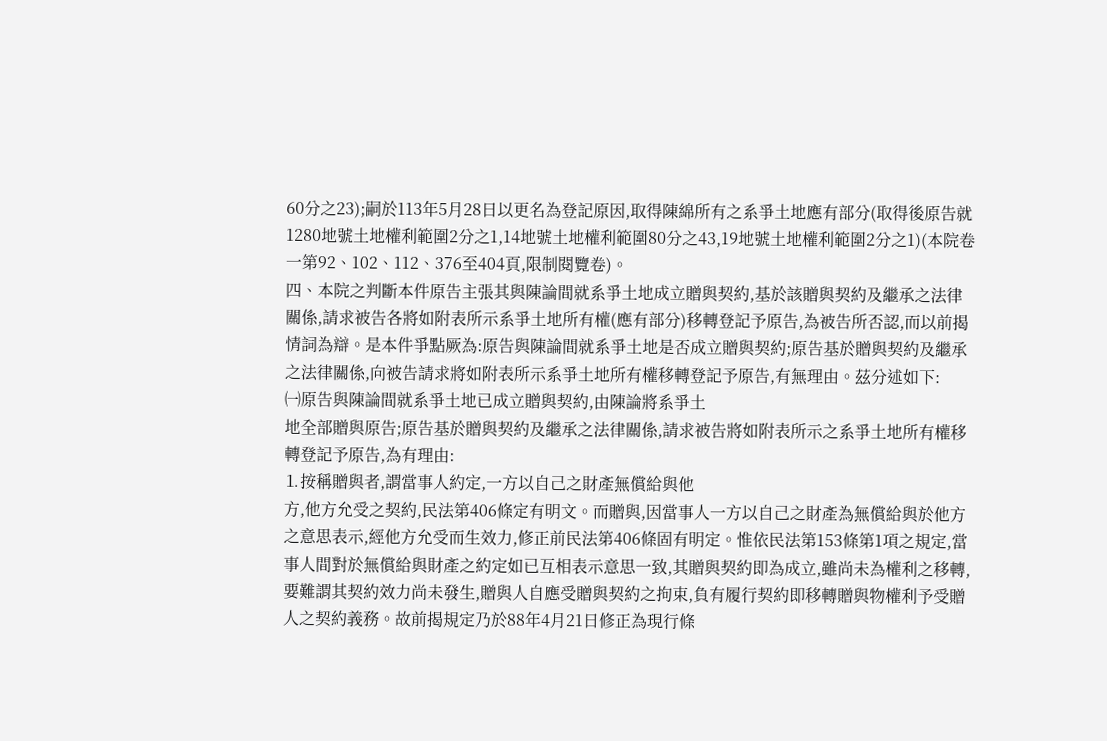60分之23);嗣於113年5月28日以更名為登記原因,取得陳綿所有之系爭土地應有部分(取得後原告就1280地號土地權利範圍2分之1,14地號土地權利範圍80分之43,19地號土地權利範圍2分之1)(本院卷一第92、102、112、376至404頁,限制閱覽卷)。
四、本院之判斷本件原告主張其與陳論間就系爭土地成立贈與契約,基於該贈與契約及繼承之法律關係,請求被告各將如附表所示系爭土地所有權(應有部分)移轉登記予原告,為被告所否認,而以前揭情詞為辯。是本件爭點厥為:原告與陳論間就系爭土地是否成立贈與契約;原告基於贈與契約及繼承之法律關係,向被告請求將如附表所示系爭土地所有權移轉登記予原告,有無理由。茲分述如下:
㈠原告與陳論間就系爭土地已成立贈與契約,由陳論將系爭土
地全部贈與原告;原告基於贈與契約及繼承之法律關係,請求被告將如附表所示之系爭土地所有權移轉登記予原告,為有理由:
⒈按稱贈與者,謂當事人約定,一方以自己之財產無償給與他
方,他方允受之契約,民法第406條定有明文。而贈與,因當事人一方以自己之財產為無償給與於他方之意思表示,經他方允受而生效力,修正前民法第406條固有明定。惟依民法第153條第1項之規定,當事人間對於無償給與財產之約定如已互相表示意思一致,其贈與契約即為成立,雖尚未為權利之移轉,要難謂其契約效力尚未發生,贈與人自應受贈與契約之拘束,負有履行契約即移轉贈與物權利予受贈人之契約義務。故前揭規定乃於88年4月21日修正為現行條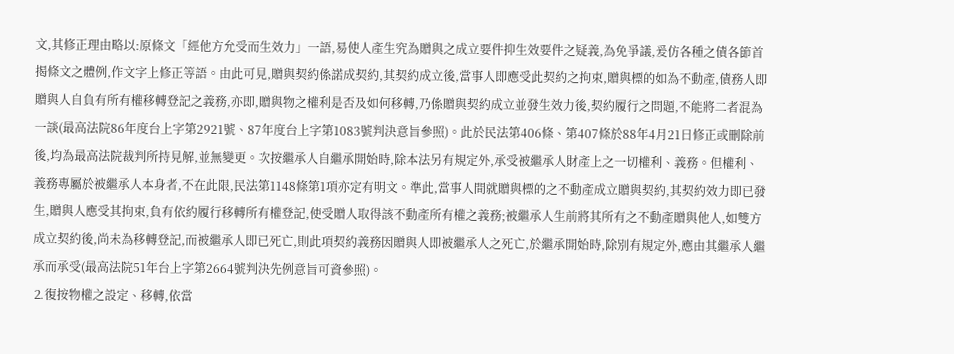文,其修正理由略以:原條文「經他方允受而生效力」一語,易使人產生究為贈與之成立要件抑生效要件之疑義,為免爭議,爰仿各種之債各節首揭條文之體例,作文字上修正等語。由此可見,贈與契約係諾成契約,其契約成立後,當事人即應受此契約之拘束,贈與標的如為不動產,債務人即贈與人自負有所有權移轉登記之義務,亦即,贈與物之權利是否及如何移轉,乃係贈與契約成立並發生效力後,契約履行之問題,不能將二者混為一談(最高法院86年度台上字第2921號、87年度台上字第1083號判決意旨參照)。此於民法第406條、第407條於88年4月21日修正或刪除前後,均為最高法院裁判所持見解,並無變更。次按繼承人自繼承開始時,除本法另有規定外,承受被繼承人財產上之一切權利、義務。但權利、義務專屬於被繼承人本身者,不在此限,民法第1148條第1項亦定有明文。準此,當事人間就贈與標的之不動產成立贈與契約,其契約效力即已發生,贈與人應受其拘束,負有依約履行移轉所有權登記,使受贈人取得該不動產所有權之義務;被繼承人生前將其所有之不動產贈與他人,如雙方成立契約後,尚未為移轉登記,而被繼承人即已死亡,則此項契約義務因贈與人即被繼承人之死亡,於繼承開始時,除別有規定外,應由其繼承人繼承而承受(最高法院51年台上字第2664號判決先例意旨可資參照)。
⒉復按物權之設定、移轉,依當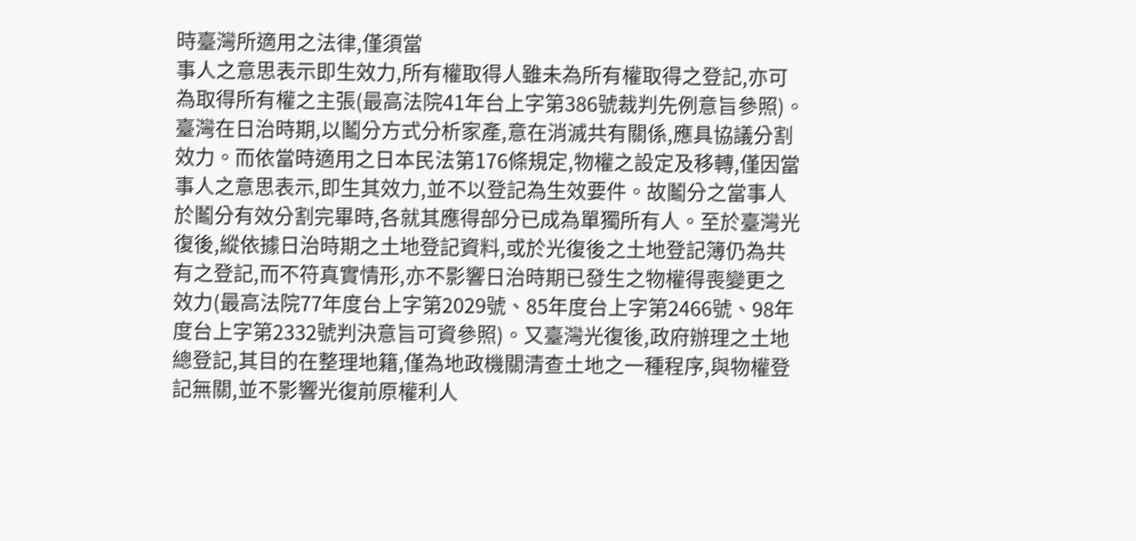時臺灣所適用之法律,僅須當
事人之意思表示即生效力,所有權取得人雖未為所有權取得之登記,亦可為取得所有權之主張(最高法院41年台上字第386號裁判先例意旨參照)。臺灣在日治時期,以鬮分方式分析家產,意在消滅共有關係,應具協議分割效力。而依當時適用之日本民法第176條規定,物權之設定及移轉,僅因當事人之意思表示,即生其效力,並不以登記為生效要件。故鬮分之當事人於鬮分有效分割完畢時,各就其應得部分已成為單獨所有人。至於臺灣光復後,縱依據日治時期之土地登記資料,或於光復後之土地登記簿仍為共有之登記,而不符真實情形,亦不影響日治時期已發生之物權得喪變更之效力(最高法院77年度台上字第2029號、85年度台上字第2466號、98年度台上字第2332號判決意旨可資參照)。又臺灣光復後,政府辦理之土地總登記,其目的在整理地籍,僅為地政機關清查土地之一種程序,與物權登記無關,並不影響光復前原權利人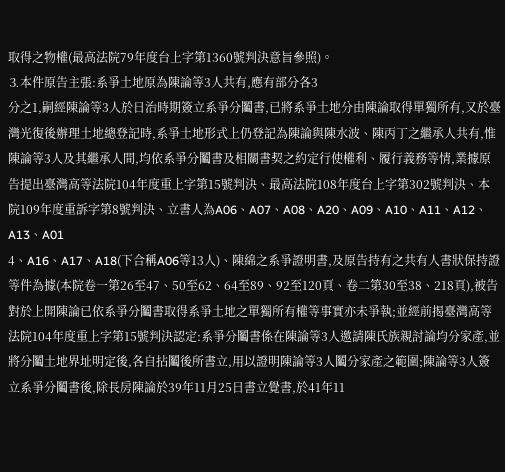取得之物權(最高法院79年度台上字第1360號判決意旨參照)。
⒊本件原告主張:系爭土地原為陳論等3人共有,應有部分各3
分之1,嗣經陳論等3人於日治時期簽立系爭分鬮書,已將系爭土地分由陳論取得單獨所有,又於臺灣光復後辦理土地總登記時,系爭土地形式上仍登記為陳論與陳水波、陳丙丁之繼承人共有,惟陳論等3人及其繼承人間,均依系爭分鬮書及相關書契之約定行使權利、履行義務等情,業據原告提出臺灣高等法院104年度重上字第15號判決、最高法院108年度台上字第302號判決、本院109年度重訴字第8號判決、立書人為A06、A07、A08、A20、A09、A10、A11、A12、A13、A01
4、A16、A17、A18(下合稱A06等13人)、陳綿之系爭證明書,及原告持有之共有人書狀保持證等件為據(本院卷一第26至47、50至62、64至89、92至120頁、卷二第30至38、218頁),被告對於上開陳論已依系爭分鬮書取得系爭土地之單獨所有權等事實亦未爭執;並經前揭臺灣高等法院104年度重上字第15號判決認定:系爭分鬮書係在陳論等3人邀請陳氏族親討論均分家產,並將分鬮土地界址明定後,各自拈鬮後所書立,用以證明陳論等3人鬮分家產之範圍;陳論等3人簽立系爭分鬮書後,除長房陳論於39年11月25日書立覺書,於41年11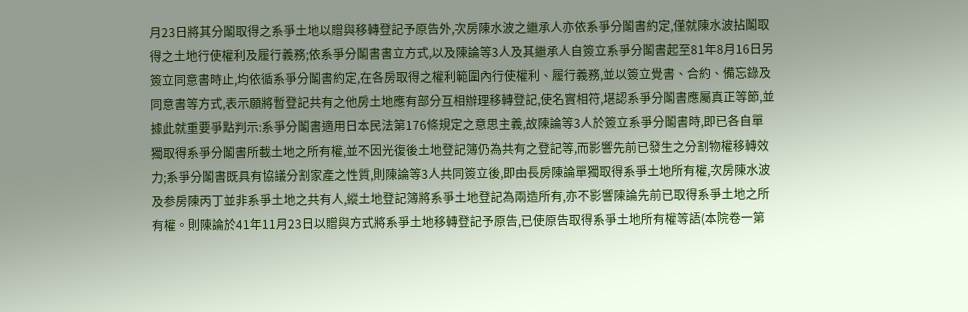月23日將其分鬮取得之系爭土地以贈與移轉登記予原告外,次房陳水波之繼承人亦依系爭分鬮書約定,僅就陳水波拈鬮取得之土地行使權利及履行義務;依系爭分鬮書書立方式,以及陳論等3人及其繼承人自簽立系爭分鬮書起至81年8月16日另簽立同意書時止,均依循系爭分鬮書約定,在各房取得之權利範圍內行使權利、履行義務,並以簽立覺書、合約、備忘錄及同意書等方式,表示願將暫登記共有之他房土地應有部分互相辦理移轉登記,使名實相符,堪認系爭分鬮書應屬真正等節,並據此就重要爭點判示:系爭分鬮書適用日本民法第176條規定之意思主義,故陳論等3人於簽立系爭分鬮書時,即已各自單獨取得系爭分鬮書所載土地之所有權,並不因光復後土地登記簿仍為共有之登記等,而影響先前已發生之分割物權移轉效力;系爭分鬮書既具有協議分割家產之性質,則陳論等3人共同簽立後,即由長房陳論單獨取得系爭土地所有權,次房陳水波及参房陳丙丁並非系爭土地之共有人,縱土地登記簿將系爭土地登記為兩造所有,亦不影響陳論先前已取得系爭土地之所有權。則陳論於41年11月23日以贈與方式將系爭土地移轉登記予原告,已使原告取得系爭土地所有權等語(本院卷一第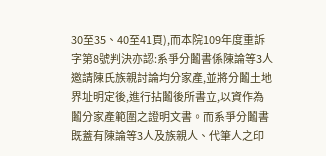30至35、40至41頁),而本院109年度重訴字第8號判決亦認:系爭分鬮書係陳論等3人邀請陳氏族親討論均分家產,並將分鬮土地界址明定後,進行拈鬮後所書立,以資作為鬮分家產範圍之證明文書。而系爭分鬮書既蓋有陳論等3人及族親人、代筆人之印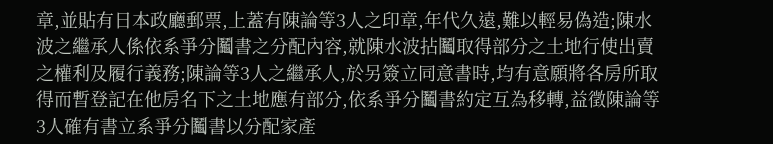章,並貼有日本政廳郵票,上蓋有陳論等3人之印章,年代久遠,難以輕易偽造;陳水波之繼承人係依系爭分鬮書之分配內容,就陳水波拈鬮取得部分之土地行使出賣之權利及履行義務;陳論等3人之繼承人,於另簽立同意書時,均有意願將各房所取得而暫登記在他房名下之土地應有部分,依系爭分鬮書約定互為移轉,益徵陳論等3人確有書立系爭分鬮書以分配家產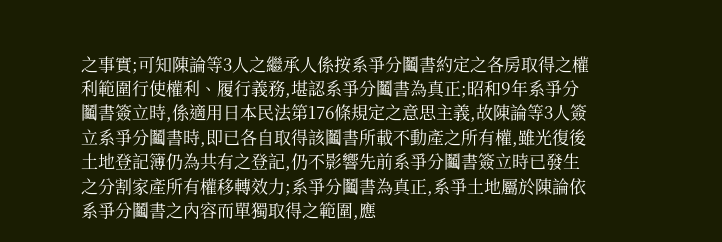之事實;可知陳論等3人之繼承人係按系爭分鬮書約定之各房取得之權利範圍行使權利、履行義務,堪認系爭分鬮書為真正;昭和9年系爭分鬮書簽立時,係適用日本民法第176條規定之意思主義,故陳論等3人簽立系爭分鬮書時,即已各自取得該鬮書所載不動產之所有權,雖光復後土地登記簿仍為共有之登記,仍不影響先前系爭分鬮書簽立時已發生之分割家產所有權移轉效力;系爭分鬮書為真正,系爭土地屬於陳論依系爭分鬮書之內容而單獨取得之範圍,應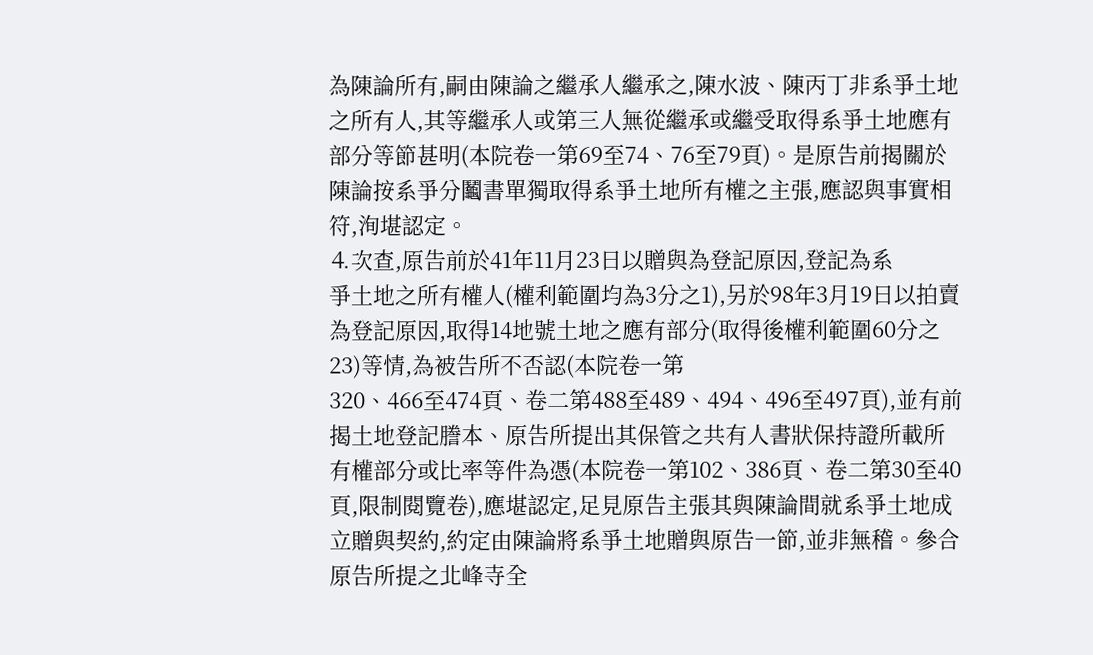為陳論所有,嗣由陳論之繼承人繼承之,陳水波、陳丙丁非系爭土地之所有人,其等繼承人或第三人無從繼承或繼受取得系爭土地應有部分等節甚明(本院卷一第69至74、76至79頁)。是原告前揭關於陳論按系爭分鬮書單獨取得系爭土地所有權之主張,應認與事實相符,洵堪認定。
⒋次查,原告前於41年11月23日以贈與為登記原因,登記為系
爭土地之所有權人(權利範圍均為3分之1),另於98年3月19日以拍賣為登記原因,取得14地號土地之應有部分(取得後權利範圍60分之23)等情,為被告所不否認(本院卷一第
320、466至474頁、卷二第488至489、494、496至497頁),並有前揭土地登記謄本、原告所提出其保管之共有人書狀保持證所載所有權部分或比率等件為憑(本院卷一第102、386頁、卷二第30至40頁,限制閱覽卷),應堪認定,足見原告主張其與陳論間就系爭土地成立贈與契約,約定由陳論將系爭土地贈與原告一節,並非無稽。參合原告所提之北峰寺全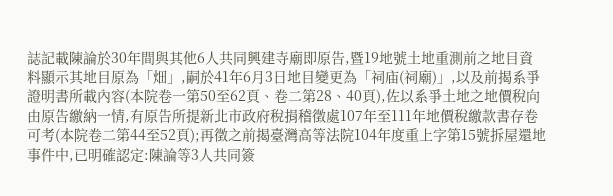誌記載陳論於30年間與其他6人共同興建寺廟即原告,暨19地號土地重測前之地目資料顯示其地目原為「畑」,嗣於41年6月3日地目變更為「祠庙(祠廟)」,以及前揭系爭證明書所載內容(本院卷一第50至62頁、卷二第28、40頁),佐以系爭土地之地價稅向由原告繳納一情,有原告所提新北市政府稅捐稽徵處107年至111年地價稅繳款書存卷可考(本院卷二第44至52頁);再徵之前揭臺灣高等法院104年度重上字第15號拆屋還地事件中,已明確認定:陳論等3人共同簽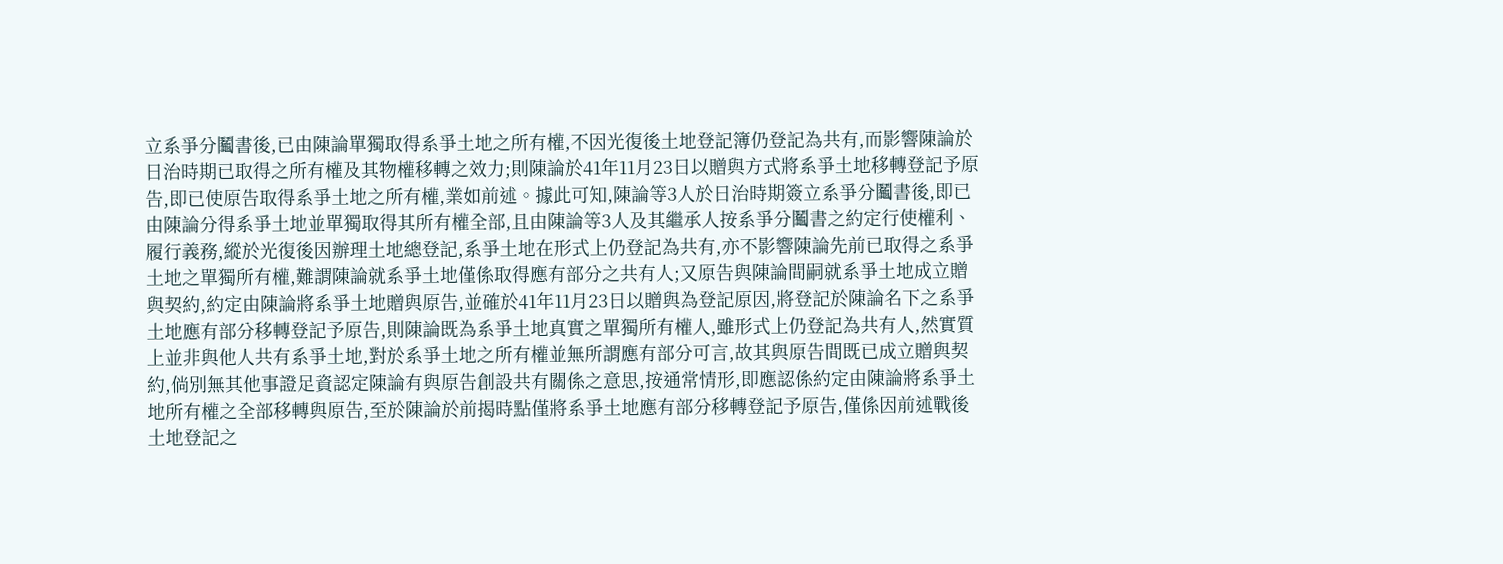立系爭分鬮書後,已由陳論單獨取得系爭土地之所有權,不因光復後土地登記簿仍登記為共有,而影響陳論於日治時期已取得之所有權及其物權移轉之效力;則陳論於41年11月23日以贈與方式將系爭土地移轉登記予原告,即已使原告取得系爭土地之所有權,業如前述。據此可知,陳論等3人於日治時期簽立系爭分鬮書後,即已由陳論分得系爭土地並單獨取得其所有權全部,且由陳論等3人及其繼承人按系爭分鬮書之約定行使權利、履行義務,縱於光復後因辦理土地總登記,系爭土地在形式上仍登記為共有,亦不影響陳論先前已取得之系爭土地之單獨所有權,難謂陳論就系爭土地僅係取得應有部分之共有人;又原告與陳論間嗣就系爭土地成立贈與契約,約定由陳論將系爭土地贈與原告,並確於41年11月23日以贈與為登記原因,將登記於陳論名下之系爭土地應有部分移轉登記予原告,則陳論既為系爭土地真實之單獨所有權人,雖形式上仍登記為共有人,然實質上並非與他人共有系爭土地,對於系爭土地之所有權並無所謂應有部分可言,故其與原告間既已成立贈與契約,倘別無其他事證足資認定陳論有與原告創設共有關係之意思,按通常情形,即應認係約定由陳論將系爭土地所有權之全部移轉與原告,至於陳論於前揭時點僅將系爭土地應有部分移轉登記予原告,僅係因前述戰後土地登記之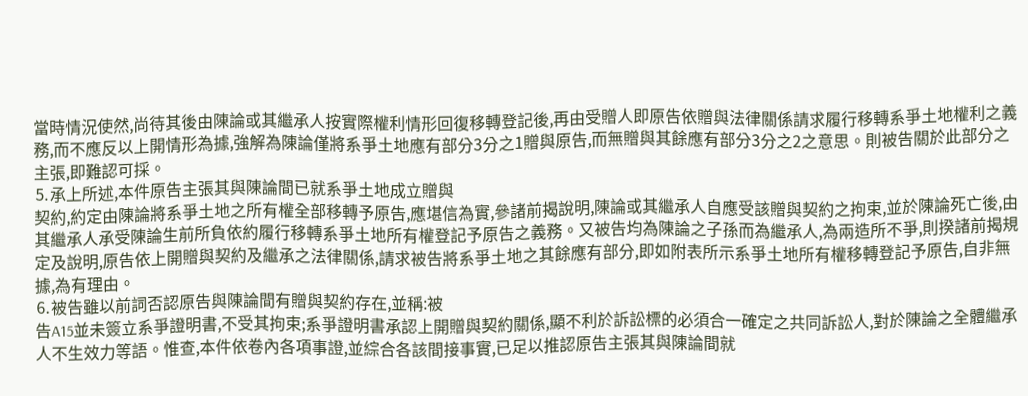當時情況使然,尚待其後由陳論或其繼承人按實際權利情形回復移轉登記後,再由受贈人即原告依贈與法律關係請求履行移轉系爭土地權利之義務,而不應反以上開情形為據,強解為陳論僅將系爭土地應有部分3分之1贈與原告,而無贈與其餘應有部分3分之2之意思。則被告關於此部分之主張,即難認可採。
⒌承上所述,本件原告主張其與陳論間已就系爭土地成立贈與
契約,約定由陳論將系爭土地之所有權全部移轉予原告,應堪信為實,參諸前揭說明,陳論或其繼承人自應受該贈與契約之拘束,並於陳論死亡後,由其繼承人承受陳論生前所負依約履行移轉系爭土地所有權登記予原告之義務。又被告均為陳論之子孫而為繼承人,為兩造所不爭,則揆諸前揭規定及說明,原告依上開贈與契約及繼承之法律關係,請求被告將系爭土地之其餘應有部分,即如附表所示系爭土地所有權移轉登記予原告,自非無據,為有理由。
⒍被告雖以前詞否認原告與陳論間有贈與契約存在,並稱:被
告A15並未簽立系爭證明書,不受其拘束;系爭證明書承認上開贈與契約關係,顯不利於訴訟標的必須合一確定之共同訴訟人,對於陳論之全體繼承人不生效力等語。惟查,本件依卷內各項事證,並綜合各該間接事實,已足以推認原告主張其與陳論間就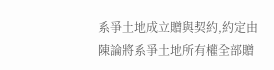系爭土地成立贈與契約,約定由陳論將系爭土地所有權全部贈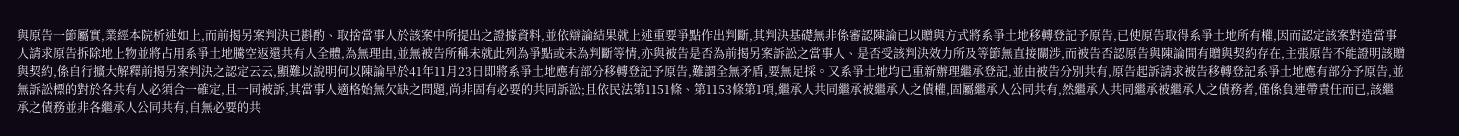與原告一節屬實,業經本院析述如上,而前揭另案判決已斟酌、取捨當事人於該案中所提出之證據資料,並依辯論結果就上述重要爭點作出判斷,其判決基礎無非係審認陳論已以贈與方式將系爭土地移轉登記予原告,已使原告取得系爭土地所有權,因而認定該案對造當事人請求原告拆除地上物並將占用系爭土地騰空返還共有人全體,為無理由,並無被告所稱未就此列為爭點或未為判斷等情,亦與被告是否為前揭另案訴訟之當事人、是否受該判決效力所及等節無直接關涉,而被告否認原告與陳論間有贈與契約存在,主張原告不能證明該贈與契約,係自行擴大解釋前揭另案判決之認定云云,顯難以說明何以陳論早於41年11月23日即將系爭土地應有部分移轉登記予原告,難謂全無矛盾,要無足採。又系爭土地均已重新辦理繼承登記,並由被告分別共有,原告起訴請求被告移轉登記系爭土地應有部分予原告,並無訴訟標的對於各共有人必須合一確定,且一同被訴,其當事人適格始無欠缺之問題,尚非固有必要的共同訴訟;且依民法第1151條、第1153條第1項,繼承人共同繼承被繼承人之債權,固屬繼承人公同共有,然繼承人共同繼承被繼承人之債務者,僅係負連帶責任而已,該繼承之債務並非各繼承人公同共有,自無必要的共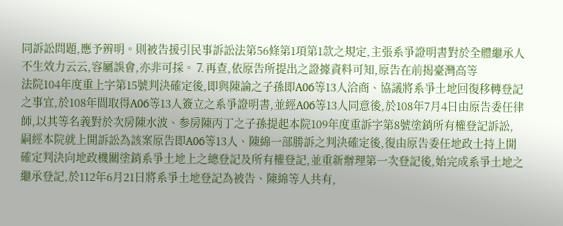同訴訟問題,應予辨明。則被告援引民事訴訟法第56條第1項第1款之規定,主張系爭證明書對於全體繼承人不生效力云云,容屬誤會,亦非可採。⒎再查,依原告所提出之證據資料可知,原告在前揭臺灣高等
法院104年度重上字第15號判決確定後,即與陳論之子孫即A06等13人洽商、協議將系爭土地回復移轉登記之事宜,於108年間取得A06等13人簽立之系爭證明書,並經A06等13人同意後,於108年7月4日由原告委任律師,以其等名義對於次房陳水波、参房陳丙丁之子孫提起本院109年度重訴字第8號塗銷所有權登記訴訟,嗣經本院就上開訴訟為該案原告即A06等13人、陳綿一部勝訴之判決確定後,復由原告委任地政士持上開確定判決向地政機關塗銷系爭土地上之總登記及所有權登記,並重新辦理第一次登記後,始完成系爭土地之繼承登記,於112年6月21日將系爭土地登記為被告、陳綿等人共有,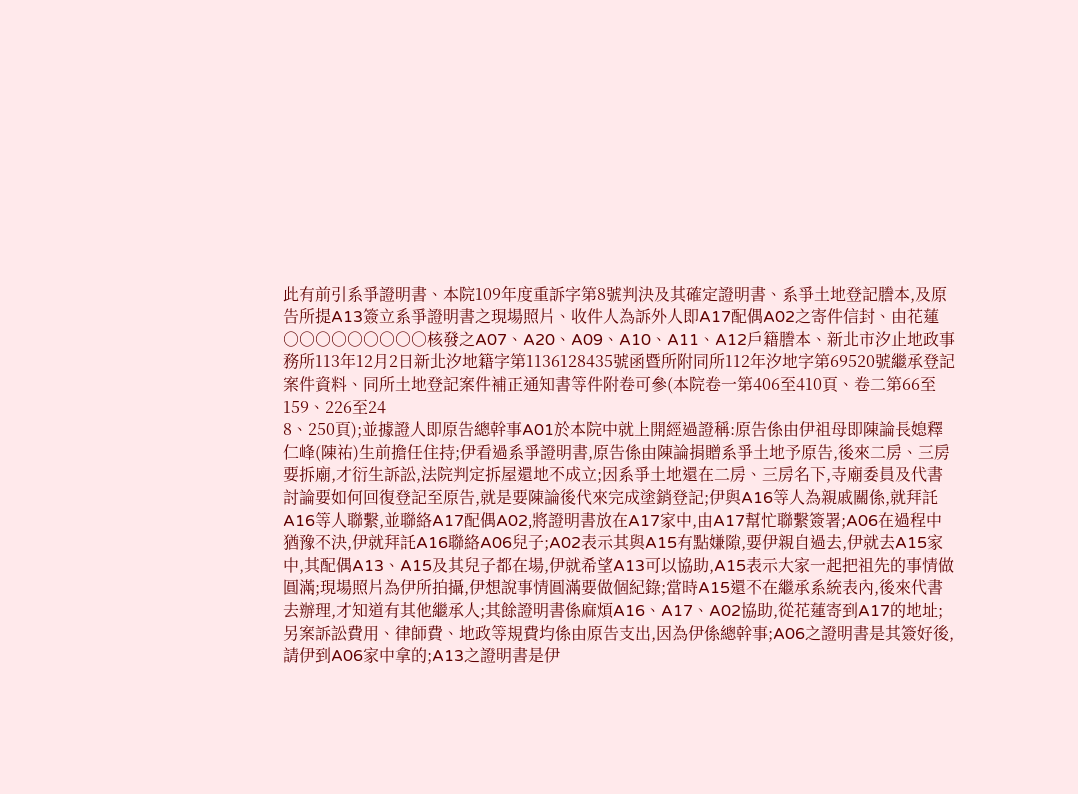此有前引系爭證明書、本院109年度重訴字第8號判決及其確定證明書、系爭土地登記謄本,及原告所提A13簽立系爭證明書之現場照片、收件人為訴外人即A17配偶A02之寄件信封、由花蓮○○○○○○○○○核發之A07、A20、A09、A10、A11、A12戶籍謄本、新北市汐止地政事務所113年12月2日新北汐地籍字第1136128435號函暨所附同所112年汐地字第69520號繼承登記案件資料、同所土地登記案件補正通知書等件附卷可參(本院卷一第406至410頁、卷二第66至159、226至24
8、250頁);並據證人即原告總幹事A01於本院中就上開經過證稱:原告係由伊祖母即陳論長媳釋仁峰(陳祐)生前擔任住持;伊看過系爭證明書,原告係由陳論捐贈系爭土地予原告,後來二房、三房要拆廟,才衍生訴訟,法院判定拆屋還地不成立;因系爭土地還在二房、三房名下,寺廟委員及代書討論要如何回復登記至原告,就是要陳論後代來完成塗銷登記;伊與A16等人為親戚關係,就拜託A16等人聯繫,並聯絡A17配偶A02,將證明書放在A17家中,由A17幫忙聯繫簽署;A06在過程中猶豫不決,伊就拜託A16聯絡A06兒子;A02表示其與A15有點嫌隙,要伊親自過去,伊就去A15家中,其配偶A13、A15及其兒子都在場,伊就希望A13可以協助,A15表示大家一起把祖先的事情做圓滿;現場照片為伊所拍攝,伊想說事情圓滿要做個紀錄;當時A15還不在繼承系統表內,後來代書去辦理,才知道有其他繼承人;其餘證明書係麻煩A16、A17、A02協助,從花蓮寄到A17的地址;另案訴訟費用、律師費、地政等規費均係由原告支出,因為伊係總幹事;A06之證明書是其簽好後,請伊到A06家中拿的;A13之證明書是伊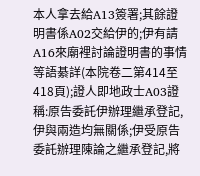本人拿去給A13簽署;其餘證明書係A02交給伊的;伊有請A16來廟裡討論證明書的事情等語綦詳(本院卷二第414至418頁);證人即地政士A03證稱:原告委託伊辦理繼承登記,伊與兩造均無關係;伊受原告委託辦理陳論之繼承登記,將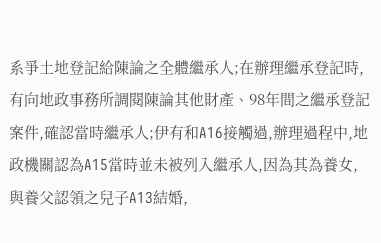系爭土地登記給陳論之全體繼承人;在辦理繼承登記時,有向地政事務所調閱陳論其他財產、98年間之繼承登記案件,確認當時繼承人;伊有和A16接觸過,辦理過程中,地政機關認為A15當時並未被列入繼承人,因為其為養女,與養父認領之兒子A13結婚,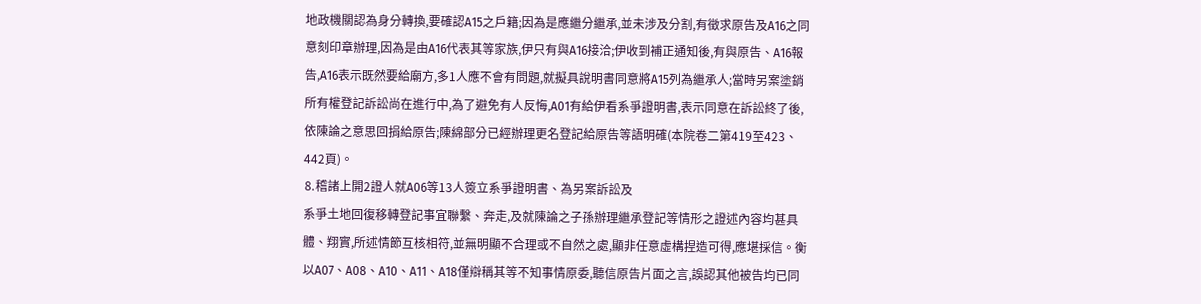地政機關認為身分轉換,要確認A15之戶籍;因為是應繼分繼承,並未涉及分割,有徵求原告及A16之同意刻印章辦理,因為是由A16代表其等家族,伊只有與A16接洽;伊收到補正通知後,有與原告、A16報告,A16表示既然要給廟方,多1人應不會有問題,就擬具說明書同意將A15列為繼承人;當時另案塗銷所有權登記訴訟尚在進行中,為了避免有人反悔,A01有給伊看系爭證明書,表示同意在訴訟終了後,依陳論之意思回捐給原告;陳綿部分已經辦理更名登記給原告等語明確(本院卷二第419至423、442頁)。
⒏稽諸上開2證人就A06等13人簽立系爭證明書、為另案訴訟及
系爭土地回復移轉登記事宜聯繫、奔走,及就陳論之子孫辦理繼承登記等情形之證述內容均甚具體、翔實,所述情節互核相符,並無明顯不合理或不自然之處,顯非任意虛構捏造可得,應堪採信。衡以A07、A08、A10、A11、A18僅辯稱其等不知事情原委,聽信原告片面之言,誤認其他被告均已同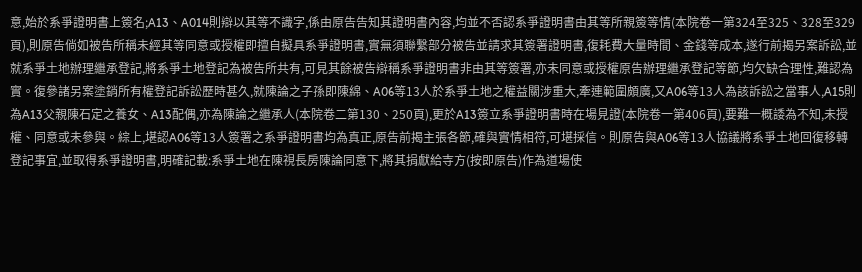意,始於系爭證明書上簽名;A13、A014則辯以其等不識字,係由原告告知其證明書內容,均並不否認系爭證明書由其等所親簽等情(本院卷一第324至325、328至329頁),則原告倘如被告所稱未經其等同意或授權即擅自擬具系爭證明書,實無須聯繫部分被告並請求其簽署證明書,復耗費大量時間、金錢等成本,遂行前揭另案訴訟,並就系爭土地辦理繼承登記,將系爭土地登記為被告所共有,可見其餘被告辯稱系爭證明書非由其等簽署,亦未同意或授權原告辦理繼承登記等節,均欠缺合理性,難認為實。復參諸另案塗銷所有權登記訴訟歷時甚久,就陳論之子孫即陳綿、A06等13人於系爭土地之權益關涉重大,牽連範圍頗廣,又A06等13人為該訴訟之當事人,A15則為A13父親陳石定之養女、A13配偶,亦為陳論之繼承人(本院卷二第130、250頁),更於A13簽立系爭證明書時在場見證(本院卷一第406頁),要難一概諉為不知,未授權、同意或未參與。綜上,堪認A06等13人簽署之系爭證明書均為真正,原告前揭主張各節,確與實情相符,可堪採信。則原告與A06等13人協議將系爭土地回復移轉登記事宜,並取得系爭證明書,明確記載:系爭土地在陳視長房陳論同意下,將其捐獻給寺方(按即原告)作為道場使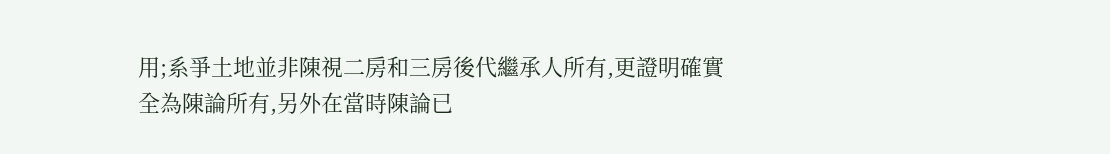用;系爭土地並非陳視二房和三房後代繼承人所有,更證明確實全為陳論所有,另外在當時陳論已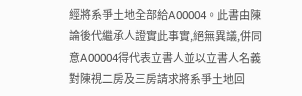經將系爭土地全部給A00004。此書由陳論後代繼承人證實此事實,絕無異議,併同意A00004得代表立書人並以立書人名義對陳視二房及三房請求將系爭土地回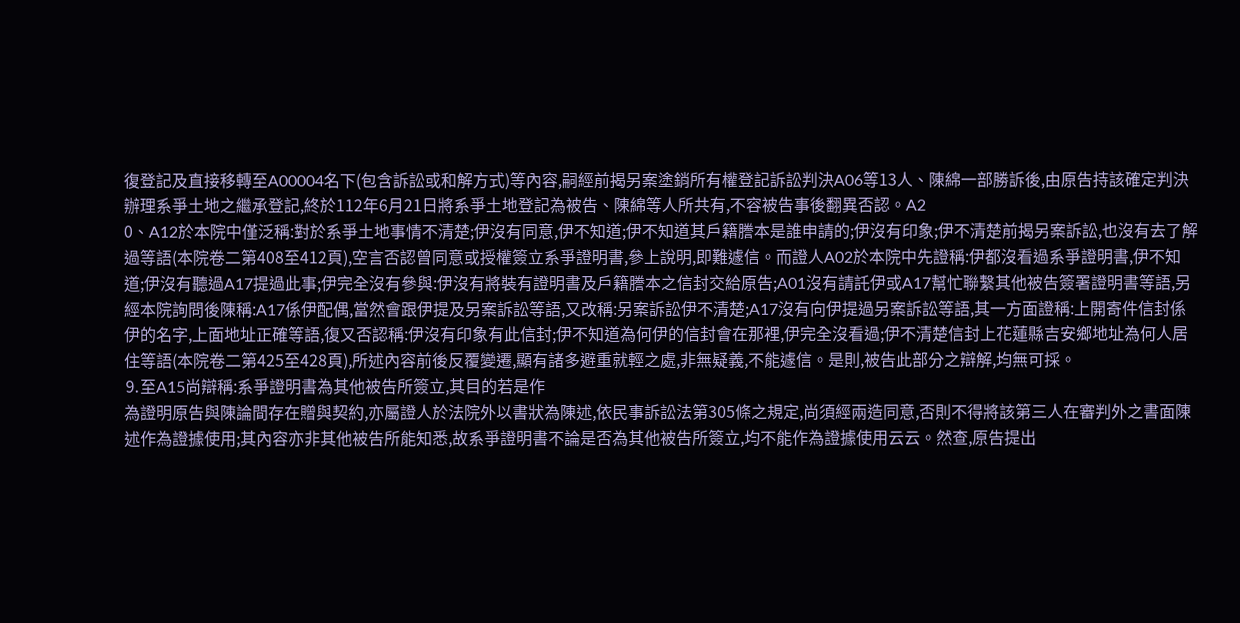復登記及直接移轉至A00004名下(包含訴訟或和解方式)等內容,嗣經前揭另案塗銷所有權登記訴訟判決A06等13人、陳綿一部勝訴後,由原告持該確定判決辦理系爭土地之繼承登記,終於112年6月21日將系爭土地登記為被告、陳綿等人所共有,不容被告事後翻異否認。A2
0、A12於本院中僅泛稱:對於系爭土地事情不清楚;伊沒有同意,伊不知道;伊不知道其戶籍謄本是誰申請的;伊沒有印象;伊不清楚前揭另案訴訟,也沒有去了解過等語(本院卷二第408至412頁),空言否認曾同意或授權簽立系爭證明書,參上說明,即難遽信。而證人A02於本院中先證稱:伊都沒看過系爭證明書,伊不知道;伊沒有聽過A17提過此事;伊完全沒有參與:伊沒有將裝有證明書及戶籍謄本之信封交給原告;A01沒有請託伊或A17幫忙聯繫其他被告簽署證明書等語,另經本院詢問後陳稱:A17係伊配偶,當然會跟伊提及另案訴訟等語,又改稱:另案訴訟伊不清楚;A17沒有向伊提過另案訴訟等語,其一方面證稱:上開寄件信封係伊的名字,上面地址正確等語,復又否認稱:伊沒有印象有此信封;伊不知道為何伊的信封會在那裡,伊完全沒看過;伊不清楚信封上花蓮縣吉安鄉地址為何人居住等語(本院卷二第425至428頁),所述內容前後反覆變遷,顯有諸多避重就輕之處,非無疑義,不能遽信。是則,被告此部分之辯解,均無可採。
⒐至A15尚辯稱:系爭證明書為其他被告所簽立,其目的若是作
為證明原告與陳論間存在贈與契約,亦屬證人於法院外以書狀為陳述,依民事訴訟法第305條之規定,尚須經兩造同意,否則不得將該第三人在審判外之書面陳述作為證據使用;其內容亦非其他被告所能知悉,故系爭證明書不論是否為其他被告所簽立,均不能作為證據使用云云。然查,原告提出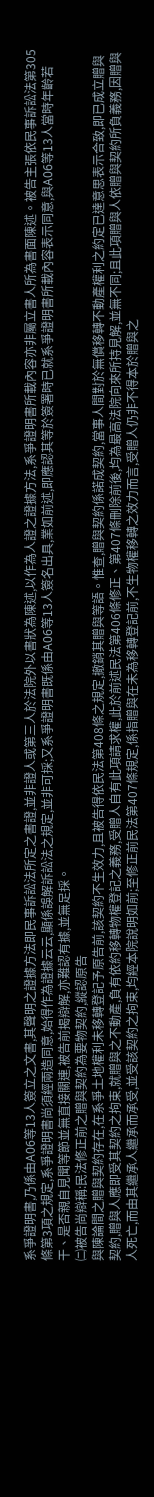系爭證明書,乃係由A06等13人簽立之文書,其聲明之證據方法即民事訴訟法所定之書證,並非證人或第三人於法院外以書狀為陳述,以作為人證之證據方法,系爭證明書所載內容亦非屬立書人所為書面陳述。被告主張依民事訴訟法第305條第3項之規定,系爭證明書尚須經兩造同意,始得作為證據云云,顯係誤解訴訟法之規定,並非可採;又系爭證明書既係由A06等13人簽名出具,業如前述,即應認其等於簽署時已就系爭證明書所載內容表示同意,與A06等13人當時年齡若干、是否親自見聞等節並無直接關連,被告前揭辯解,亦難認有據,並無足採。
㈡被告尚辯稱:民法修正前之贈與契約為要物契約,縱認原告
與陳論間之贈與契約存在,在系爭土地權利未移轉登記予原告前,該契約不生效力,且被告得依民法第408條之規定,撤銷其贈與等語。惟查,贈與契約係諾成契約,當事人間對於無償移轉不動產權利之約定已達意思表示合致,即已成立贈與契約,贈與人應即受其契約之拘束,就贈與之不動產,負有依約移轉物權登記之義務,受贈人自有此項請求權,此於前述民法第406條修正、第407條刪除前後,均為最高法院向來所持見解,並無不同;且此項贈與人依贈與契約所負義務,因贈與人死亡,而由其繼承人繼承而承受,並受該契約之拘束,均經本院說明如前;至修正前民法第407條規定,係指贈與在未為移轉登記前,不生物權移轉之效力而言,受贈人仍非不得本於贈與之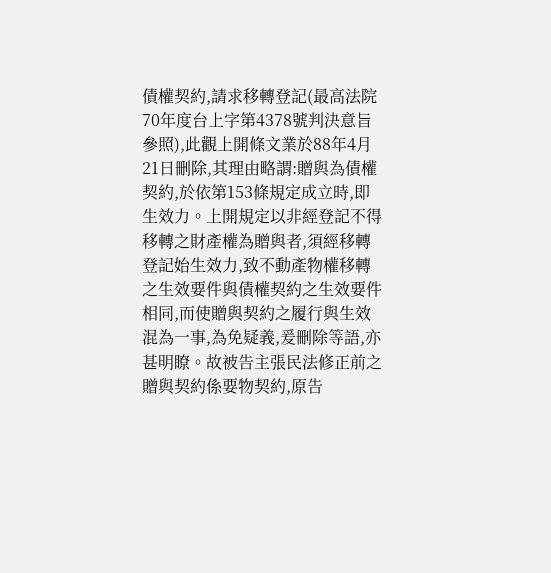債權契約,請求移轉登記(最高法院70年度台上字第4378號判決意旨參照),此觀上開條文業於88年4月21日刪除,其理由略謂:贈與為債權契約,於依第153條規定成立時,即生效力。上開規定以非經登記不得移轉之財產權為贈與者,須經移轉登記始生效力,致不動產物權移轉之生效要件與債權契約之生效要件相同,而使贈與契約之履行與生效混為一事,為免疑義,爰刪除等語,亦甚明瞭。故被告主張民法修正前之贈與契約係要物契約,原告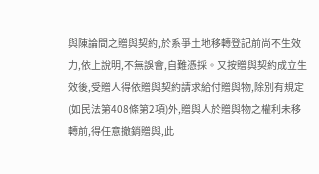與陳論間之贈與契約,於系爭土地移轉登記前尚不生效力,依上說明,不無誤會,自難憑採。又按贈與契約成立生效後,受贈人得依贈與契約請求給付贈與物,除別有規定(如民法第408條第2項)外,贈與人於贈與物之權利未移轉前,得任意撤銷贈與,此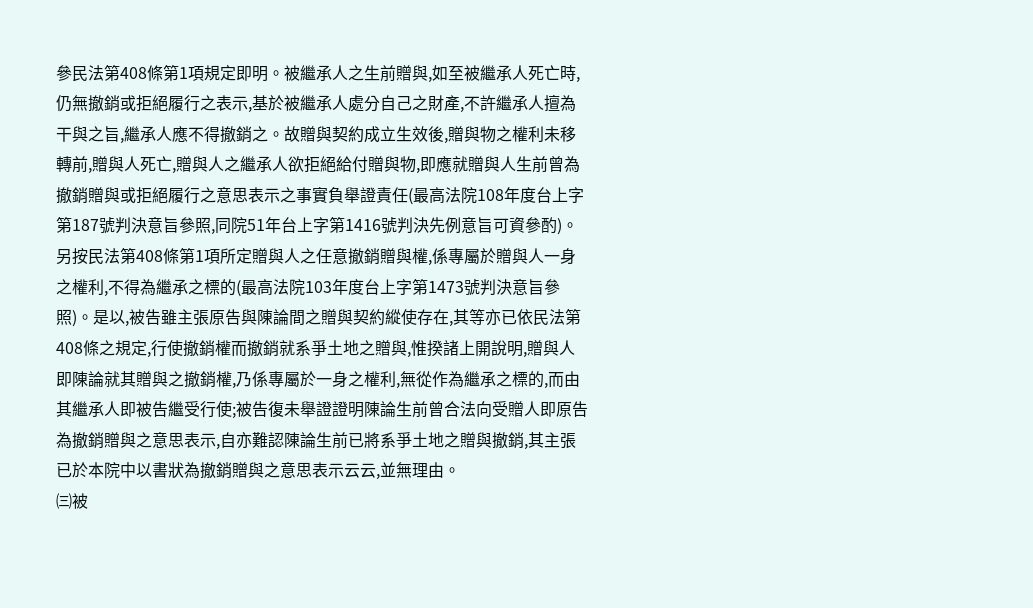參民法第408條第1項規定即明。被繼承人之生前贈與,如至被繼承人死亡時,仍無撤銷或拒絕履行之表示,基於被繼承人處分自己之財產,不許繼承人擅為干與之旨,繼承人應不得撤銷之。故贈與契約成立生效後,贈與物之權利未移轉前,贈與人死亡,贈與人之繼承人欲拒絕給付贈與物,即應就贈與人生前曾為撤銷贈與或拒絕履行之意思表示之事實負舉證責任(最高法院108年度台上字第187號判決意旨參照,同院51年台上字第1416號判決先例意旨可資參酌)。另按民法第408條第1項所定贈與人之任意撤銷贈與權,係專屬於贈與人一身之權利,不得為繼承之標的(最高法院103年度台上字第1473號判決意旨參照)。是以,被告雖主張原告與陳論間之贈與契約縱使存在,其等亦已依民法第408條之規定,行使撤銷權而撤銷就系爭土地之贈與,惟揆諸上開說明,贈與人即陳論就其贈與之撤銷權,乃係專屬於一身之權利,無從作為繼承之標的,而由其繼承人即被告繼受行使;被告復未舉證證明陳論生前曾合法向受贈人即原告為撤銷贈與之意思表示,自亦難認陳論生前已將系爭土地之贈與撤銷,其主張已於本院中以書狀為撤銷贈與之意思表示云云,並無理由。
㈢被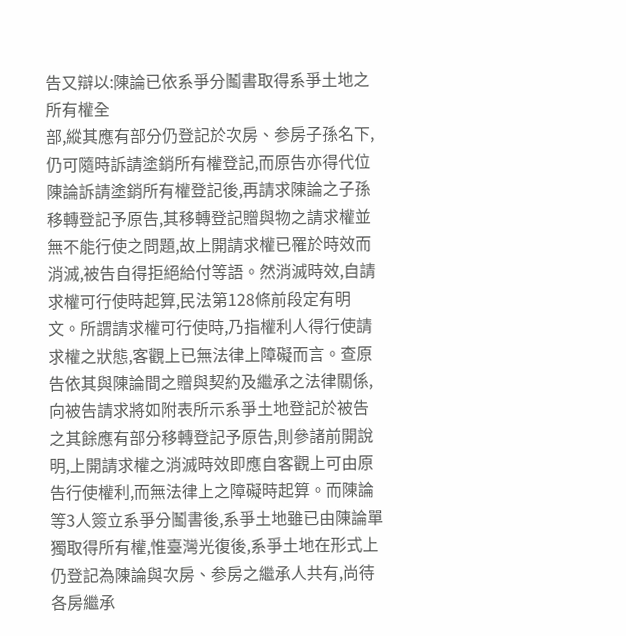告又辯以:陳論已依系爭分鬮書取得系爭土地之所有權全
部,縱其應有部分仍登記於次房、参房子孫名下,仍可隨時訴請塗銷所有權登記,而原告亦得代位陳論訴請塗銷所有權登記後,再請求陳論之子孫移轉登記予原告,其移轉登記贈與物之請求權並無不能行使之問題,故上開請求權已罹於時效而消滅,被告自得拒絕給付等語。然消滅時效,自請求權可行使時起算,民法第128條前段定有明文。所謂請求權可行使時,乃指權利人得行使請求權之狀態,客觀上已無法律上障礙而言。查原告依其與陳論間之贈與契約及繼承之法律關係,向被告請求將如附表所示系爭土地登記於被告之其餘應有部分移轉登記予原告,則參諸前開說明,上開請求權之消滅時效即應自客觀上可由原告行使權利,而無法律上之障礙時起算。而陳論等3人簽立系爭分鬮書後,系爭土地雖已由陳論單獨取得所有權,惟臺灣光復後,系爭土地在形式上仍登記為陳論與次房、参房之繼承人共有,尚待各房繼承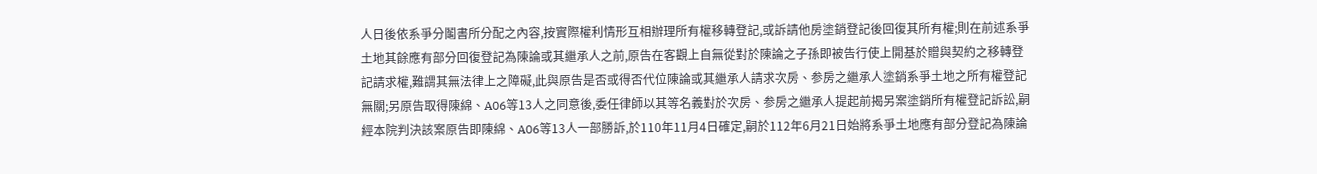人日後依系爭分鬮書所分配之內容,按實際權利情形互相辦理所有權移轉登記,或訴請他房塗銷登記後回復其所有權;則在前述系爭土地其餘應有部分回復登記為陳論或其繼承人之前,原告在客觀上自無從對於陳論之子孫即被告行使上開基於贈與契約之移轉登記請求權,難謂其無法律上之障礙,此與原告是否或得否代位陳論或其繼承人請求次房、参房之繼承人塗銷系爭土地之所有權登記無關;另原告取得陳綿、A06等13人之同意後,委任律師以其等名義對於次房、参房之繼承人提起前揭另案塗銷所有權登記訴訟,嗣經本院判決該案原告即陳綿、A06等13人一部勝訴,於110年11月4日確定,嗣於112年6月21日始將系爭土地應有部分登記為陳論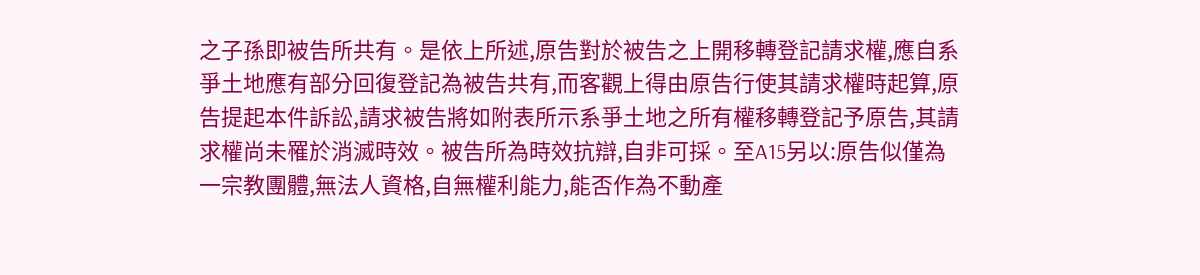之子孫即被告所共有。是依上所述,原告對於被告之上開移轉登記請求權,應自系爭土地應有部分回復登記為被告共有,而客觀上得由原告行使其請求權時起算,原告提起本件訴訟,請求被告將如附表所示系爭土地之所有權移轉登記予原告,其請求權尚未罹於消滅時效。被告所為時效抗辯,自非可採。至A15另以:原告似僅為一宗教團體,無法人資格,自無權利能力,能否作為不動產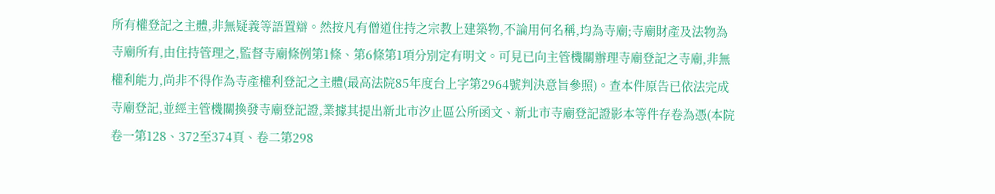所有權登記之主體,非無疑義等語置辯。然按凡有僧道住持之宗教上建築物,不論用何名稱,均為寺廟;寺廟財產及法物為寺廟所有,由住持管理之,監督寺廟條例第1條、第6條第1項分別定有明文。可見已向主管機關辦理寺廟登記之寺廟,非無權利能力,尚非不得作為寺產權利登記之主體(最高法院85年度台上字第2964號判決意旨參照)。查本件原告已依法完成寺廟登記,並經主管機關換發寺廟登記證,業據其提出新北市汐止區公所函文、新北市寺廟登記證影本等件存卷為憑(本院卷一第128、372至374頁、卷二第298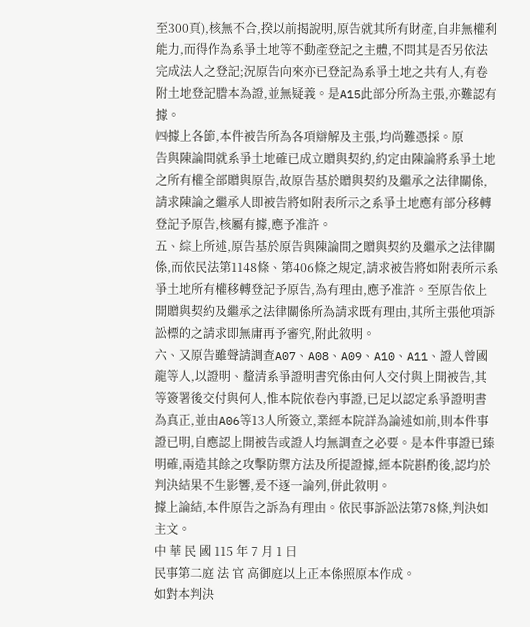至300頁),核無不合,揆以前揭說明,原告就其所有財產,自非無權利能力,而得作為系爭土地等不動產登記之主體,不問其是否另依法完成法人之登記;況原告向來亦已登記為系爭土地之共有人,有卷附土地登記謄本為證,並無疑義。是A15此部分所為主張,亦難認有據。
㈣據上各節,本件被告所為各項辯解及主張,均尚難憑採。原
告與陳論間就系爭土地確已成立贈與契約,約定由陳論將系爭土地之所有權全部贈與原告,故原告基於贈與契約及繼承之法律關係,請求陳論之繼承人即被告將如附表所示之系爭土地應有部分移轉登記予原告,核屬有據,應予准許。
五、綜上所述,原告基於原告與陳論間之贈與契約及繼承之法律關係,而依民法第1148條、第406條之規定,請求被告將如附表所示系爭土地所有權移轉登記予原告,為有理由,應予准許。至原告依上開贈與契約及繼承之法律關係所為請求既有理由,其所主張他項訴訟標的之請求即無庸再予審究,附此敘明。
六、又原告雖聲請調查A07、A08、A09、A10、A11、證人曾國龍等人,以證明、釐清系爭證明書究係由何人交付與上開被告,其等簽署後交付與何人,惟本院依卷內事證,已足以認定系爭證明書為真正,並由A06等13人所簽立,業經本院詳為論述如前,則本件事證已明,自應認上開被告或證人均無調查之必要。是本件事證已臻明確,兩造其餘之攻擊防禦方法及所提證據,經本院斟酌後,認均於判決結果不生影響,爰不逐一論列,併此敘明。
據上論結,本件原告之訴為有理由。依民事訴訟法第78條,判決如主文。
中 華 民 國 115 年 7 月 1 日
民事第二庭 法 官 高御庭以上正本係照原本作成。
如對本判決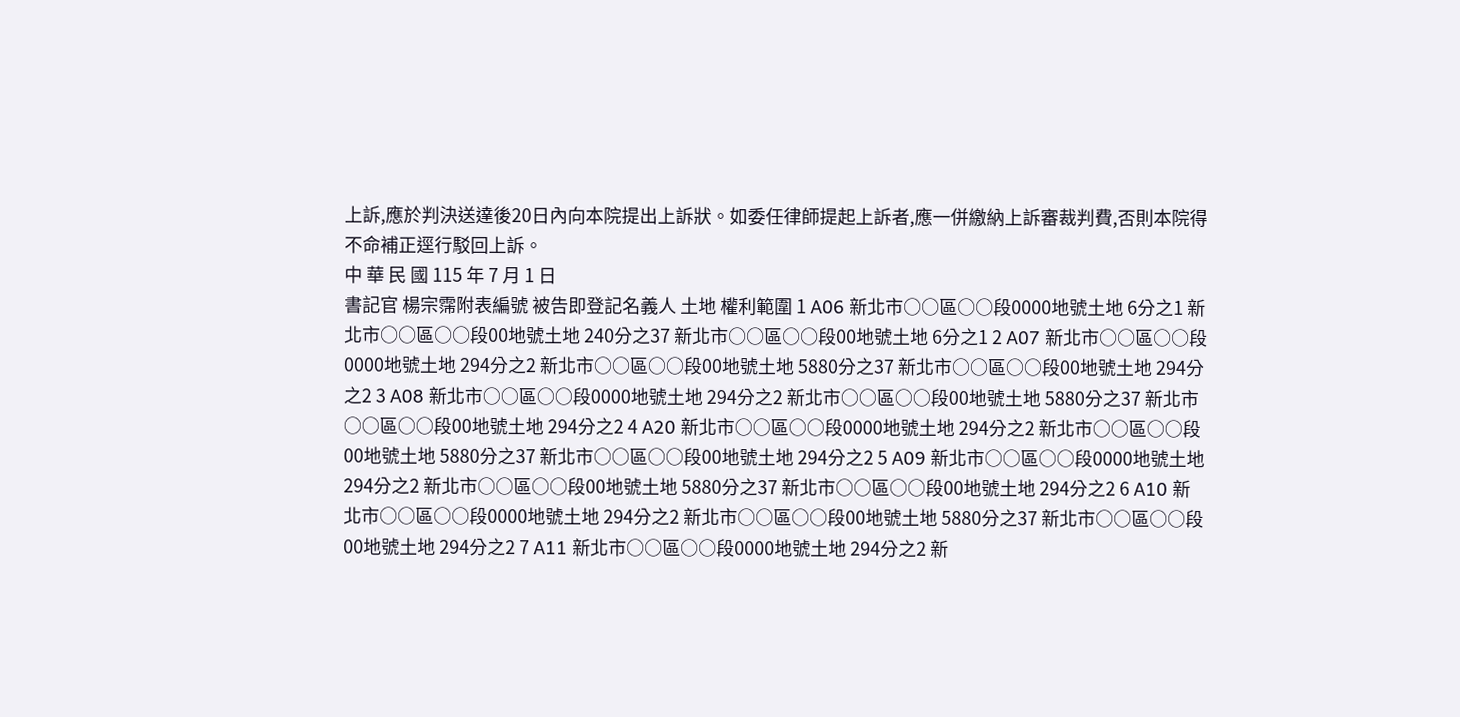上訴,應於判決送達後20日內向本院提出上訴狀。如委任律師提起上訴者,應一併繳納上訴審裁判費,否則本院得不命補正逕行駁回上訴。
中 華 民 國 115 年 7 月 1 日
書記官 楊宗霈附表編號 被告即登記名義人 土地 權利範圍 1 A06 新北市○○區○○段0000地號土地 6分之1 新北市○○區○○段00地號土地 240分之37 新北市○○區○○段00地號土地 6分之1 2 A07 新北市○○區○○段0000地號土地 294分之2 新北市○○區○○段00地號土地 5880分之37 新北市○○區○○段00地號土地 294分之2 3 A08 新北市○○區○○段0000地號土地 294分之2 新北市○○區○○段00地號土地 5880分之37 新北市○○區○○段00地號土地 294分之2 4 A20 新北市○○區○○段0000地號土地 294分之2 新北市○○區○○段00地號土地 5880分之37 新北市○○區○○段00地號土地 294分之2 5 A09 新北市○○區○○段0000地號土地 294分之2 新北市○○區○○段00地號土地 5880分之37 新北市○○區○○段00地號土地 294分之2 6 A10 新北市○○區○○段0000地號土地 294分之2 新北市○○區○○段00地號土地 5880分之37 新北市○○區○○段00地號土地 294分之2 7 A11 新北市○○區○○段0000地號土地 294分之2 新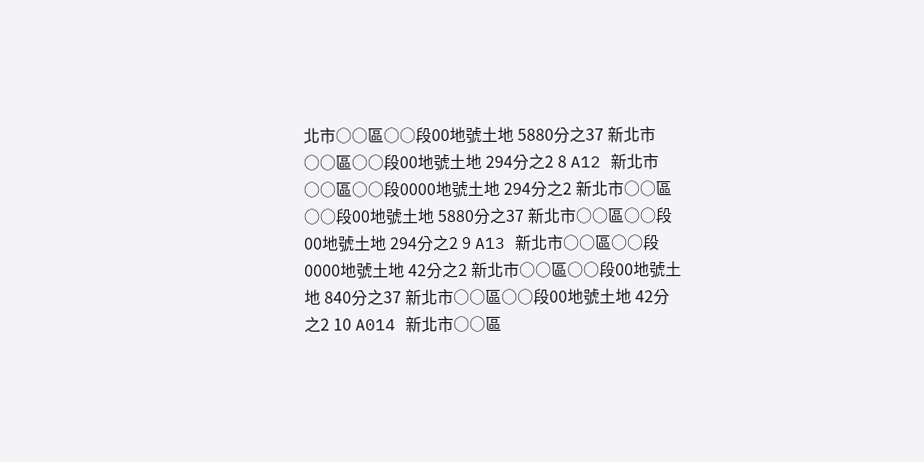北市○○區○○段00地號土地 5880分之37 新北市○○區○○段00地號土地 294分之2 8 A12 新北市○○區○○段0000地號土地 294分之2 新北市○○區○○段00地號土地 5880分之37 新北市○○區○○段00地號土地 294分之2 9 A13 新北市○○區○○段0000地號土地 42分之2 新北市○○區○○段00地號土地 840分之37 新北市○○區○○段00地號土地 42分之2 10 A014 新北市○○區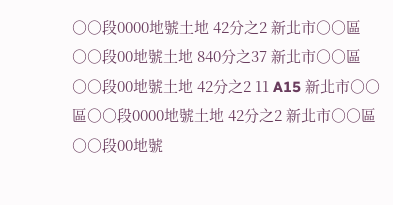○○段0000地號土地 42分之2 新北市○○區○○段00地號土地 840分之37 新北市○○區○○段00地號土地 42分之2 11 A15 新北市○○區○○段0000地號土地 42分之2 新北市○○區○○段00地號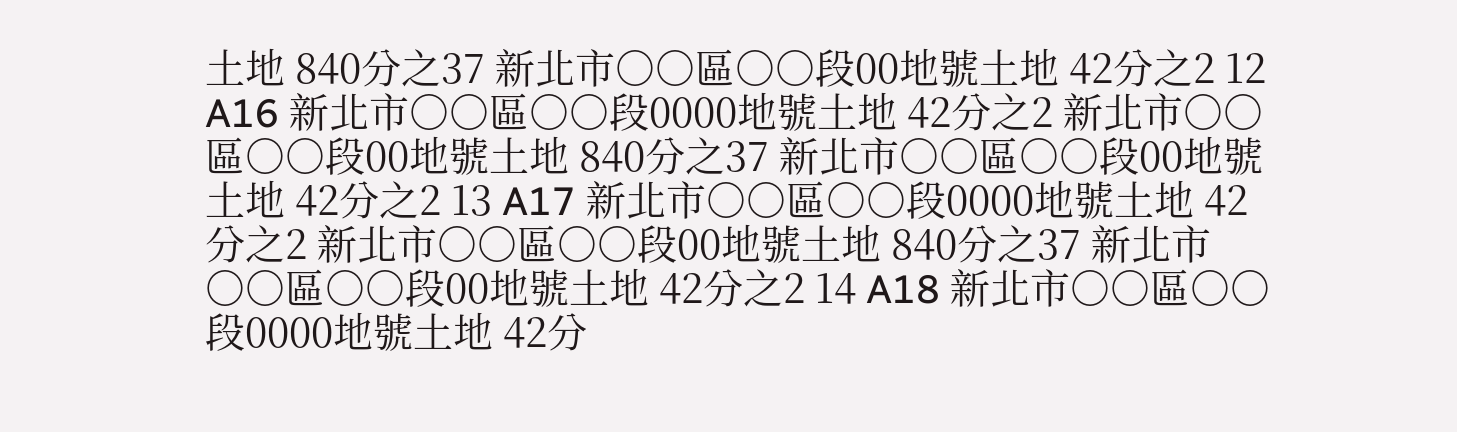土地 840分之37 新北市○○區○○段00地號土地 42分之2 12 A16 新北市○○區○○段0000地號土地 42分之2 新北市○○區○○段00地號土地 840分之37 新北市○○區○○段00地號土地 42分之2 13 A17 新北市○○區○○段0000地號土地 42分之2 新北市○○區○○段00地號土地 840分之37 新北市○○區○○段00地號土地 42分之2 14 A18 新北市○○區○○段0000地號土地 42分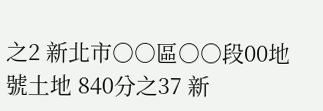之2 新北市○○區○○段00地號土地 840分之37 新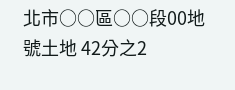北市○○區○○段00地號土地 42分之2